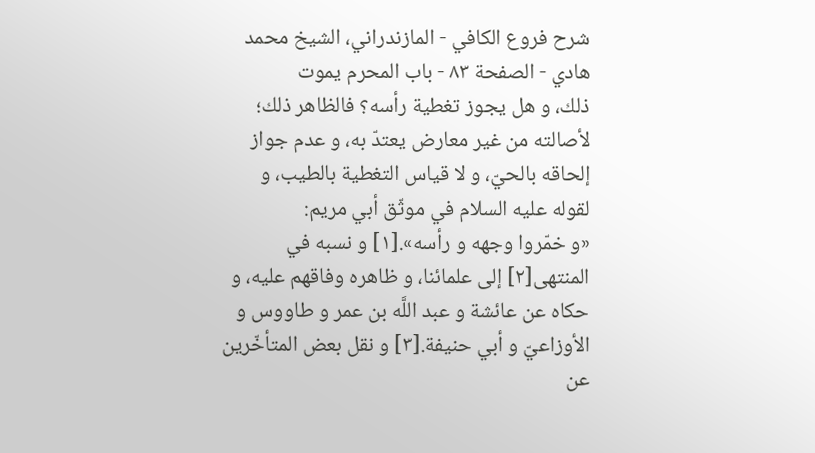شرح فروع الكافي - المازندراني، الشيخ محمد هادي - الصفحة ٨٣ - باب المحرم يموت
ذلك، و هل يجوز تغطية رأسه؟ فالظاهر ذلك؛ لأصالته من غير معارض يعتدّ به، و عدم جواز إلحاقه بالحيّ، و لا قياس التغطية بالطيب، و لقوله عليه السلام في موثّق أبي مريم:
«و خمّروا وجهه و رأسه».[١] و نسبه في المنتهى[٢] إلى علمائنا، و ظاهره وفاقهم عليه، و حكاه عن عائشة و عبد اللَّه بن عمر و طاووس و الأوزاعيّ و أبي حنيفة.[٣] و نقل بعض المتأخّرين عن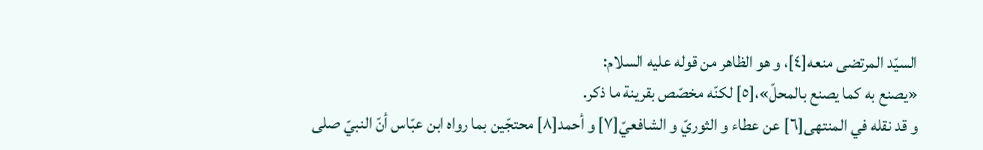السيّد المرتضى منعه[٤]، و هو الظاهر من قوله عليه السلام:
«يصنع به كما يصنع بالمحلّ»،[٥] لكنّه مخصّص بقرينة ما ذكر.
و قد نقله في المنتهى[٦] عن عطاء و الثوريّ و الشافعيّ[٧] و أحمد[٨] محتجّين بما رواه ابن عبّاس أنّ النبيّ صلى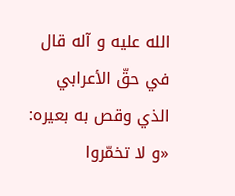الله عليه و آله قال في حقّ الأعرابي الذي وقص به بعيره: «و لا تخمّروا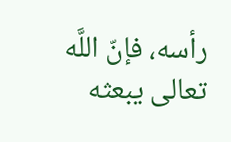رأسه، فإنّ اللَّه تعالى يبعثه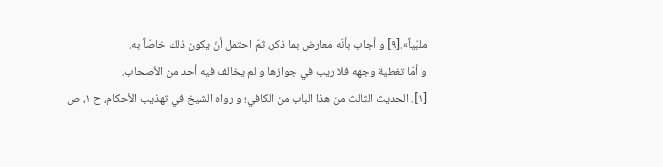ملبّياً».[٩] و أجاب بأنّه معارض بما ذكر، ثمّ احتمل أنّ يكون ذلك خاصّاً به.
و أمّا تغطية وجهه فلا ريب في جوازها و لم يخالف فيه أحد من الأصحاب.
[١]. الحديث الثالث من هذا الباب من الكافي؛ و رواه الشيخ في تهذيب الأحكام، ح ١، ص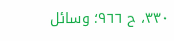٣٣٠، ح ٩٦٦؛ وسائل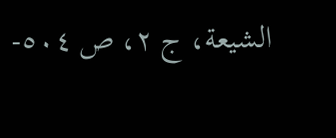الشيعة، ج ٢، ص ٥٠٤-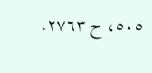٥٠٥، ح ٢٧٦٣.